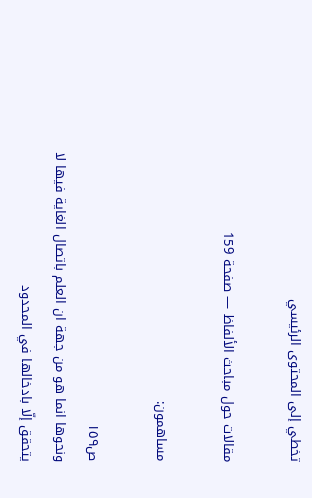تخطي إلى المحتوى الرئيسي

مقالات حول مباحث الألفاظ — صفحة 159

مساهمون:

ص١٥٩
ونحوها انما هو من جهة ان العلم باتصال الغاية فيها لا يتحقق إلّا بادخالها في المحدود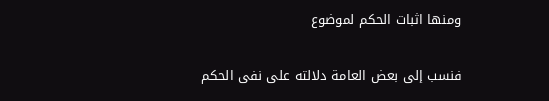ومنها اثبات الحكم لموضوع

فنسب إلى بعض العامة دلالته على نفى الحكم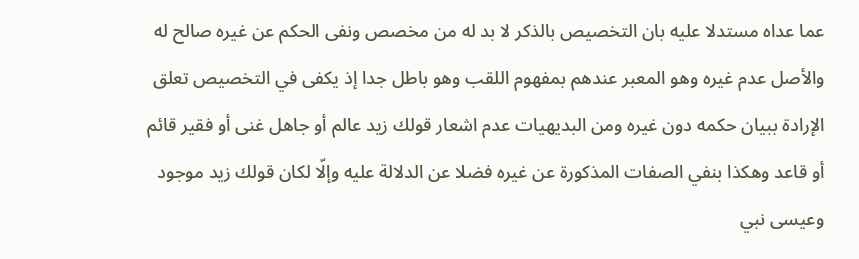عما عداه مستدلا عليه بان التخصيص بالذكر لا بد له من مخصص ونفى الحكم عن غيره صالح له والأصل عدم غيره وهو المعبر عندهم بمفهوم اللقب وهو باطل جدا إذ يكفى في التخصيص تعلق الإرادة ببيان حكمه دون غيره ومن البديهيات عدم اشعار قولك زيد عالم أو جاهل غنى أو فقير قائم أو قاعد وهكذا بنفي الصفات المذكورة عن غيره فضلا عن الدلالة عليه وإلّا لكان قولك زيد موجود وعيسى نبي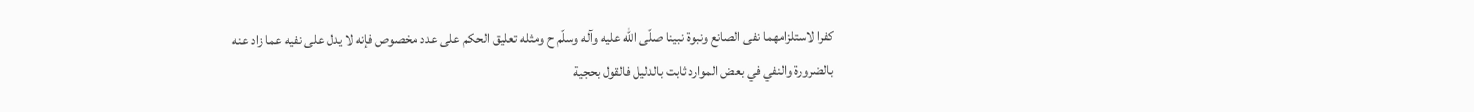كفرا لاستلزامهما نفى الصانع ونبوة نبينا صلّى اللّه عليه وآله وسلّم ح ومثله تعليق الحكم على عدد مخصوص فإنه لا يدل على نفيه عما زاد عنه بالضرورة والنفي في بعض الموارد ثابت بالدليل فالقول بحجية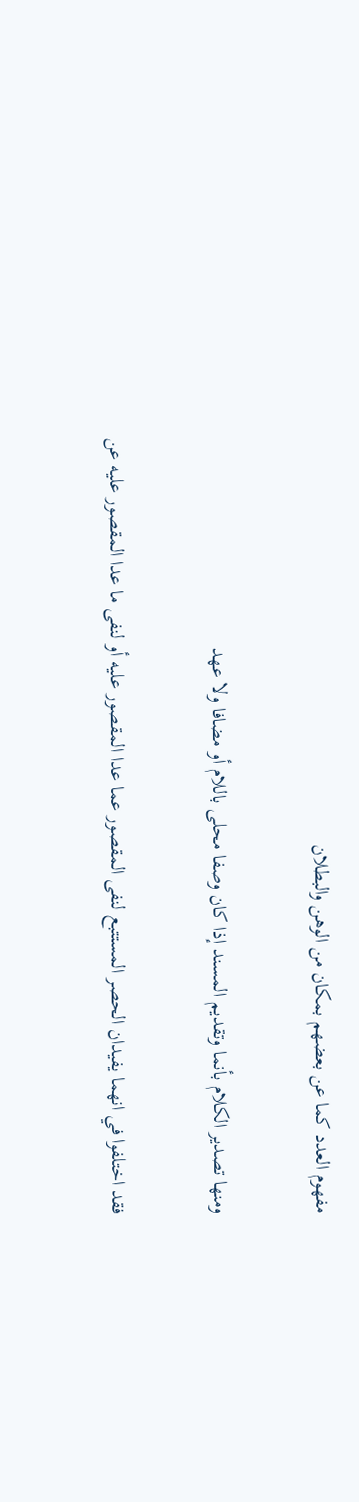مفهوم العدد كما عن بعضهم بمكان من الوهن والبطلان

ومنها تصدير الكلام بأنما وتقديم المسند إذا كان وصفا محلى باللام أو مضافا ولا عهد

فقد اختلفوا في انهما يفيدان الحصر المستتبع لنفى المقصور عما عدا المقصور عليه أو لنفى ما عدا المقصور عليه عن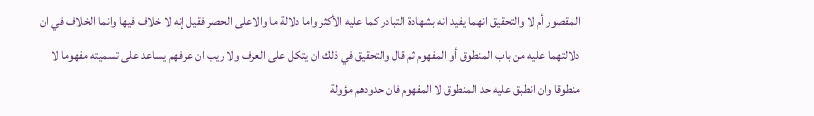المقصور أم لا والتحقيق انهما يفيد انه بشهادة التبادر كما عليه الأكثر واما دلالة ما والاعلى الحصر فقيل إنه لا خلاف فيها وانما الخلاف في ان دلالتهما عليه من باب المنطوق أو المفهوم ثم قال والتحقيق في ذلك ان يتكل على العرف ولا ريب ان عرفهم يساعد على تسميته مفهوما لا منطوقا وان انطبق عليه حد المنطوق لا المفهوم فان حدودهم مؤولة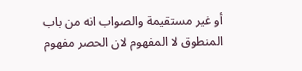أو غير مستقيمة والصواب انه من باب المنطوق لا المفهوم لان الحصر مفهوم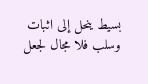بسيط ينحل إلى اثبات وسلب فلا مجال لجعل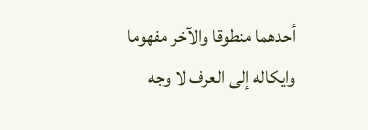أحدهما منطوقا والآخر مفهوما وايكاله إلى العرف لا وجه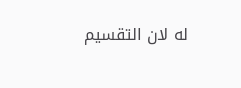له لان التقسيم